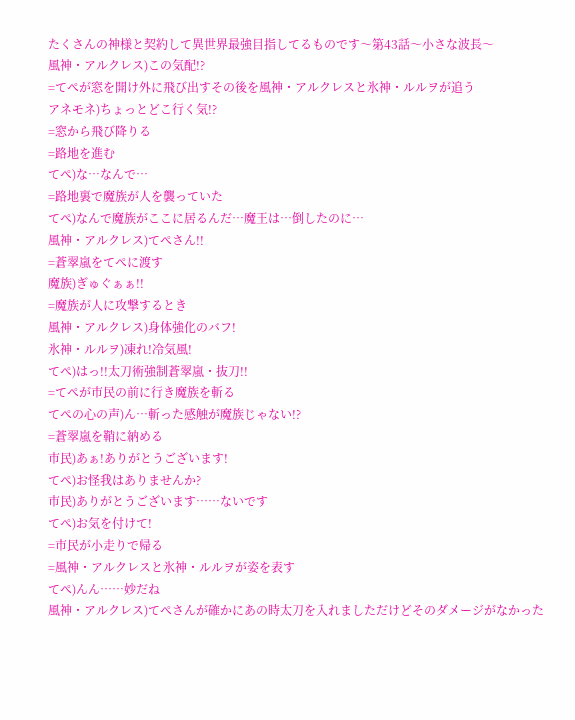たくさんの神様と契約して異世界最強目指してるものです〜第43話〜小さな波長〜
風神・アルクレス)この気配!?
=てぺが窓を開け外に飛び出すその後を風神・アルクレスと氷神・ルルヲが追う
アネモネ)ちょっとどこ行く気!?
=窓から飛び降りる
=路地を進む
てぺ)な…なんで…
=路地裏で魔族が人を襲っていた
てぺ)なんで魔族がここに居るんだ…魔王は…倒したのに…
風神・アルクレス)てぺさん!!
=蒼翠嵐をてぺに渡す
魔族)ぎゅぐぁぁ!!
=魔族が人に攻撃するとき
風神・アルクレス)身体強化のバフ!
氷神・ルルヲ)凍れ!冷気風!
てぺ)はっ!!太刀術強制蒼翠嵐・抜刀!!
=てぺが市民の前に行き魔族を斬る
てぺの心の声)ん…斬った感触が魔族じゃない!?
=蒼翠嵐を鞘に納める
市民)あぁ!ありがとうございます!
てぺ)お怪我はありませんか?
市民)ありがとうございます……ないです
てぺ)お気を付けて!
=市民が小走りで帰る
=風神・アルクレスと氷神・ルルヲが姿を表す
てぺ)んん……妙だね
風神・アルクレス)てぺさんが確かにあの時太刀を入れましただけどそのダメージがなかった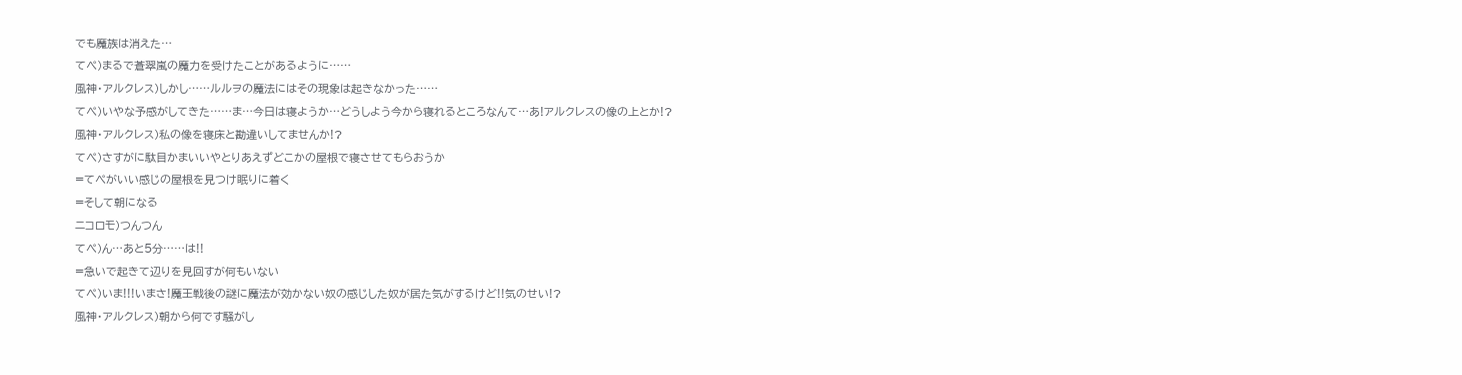でも魔族は消えた…
てぺ)まるで蒼翠嵐の魔力を受けたことがあるように……
風神・アルクレス)しかし……ルルヲの魔法にはその現象は起きなかった……
てぺ)いやな予感がしてきた……ま…今日は寝ようか…どうしよう今から寝れるところなんて…あ!アルクレスの像の上とか!?
風神・アルクレス)私の像を寝床と勘違いしてませんか!?
てぺ)さすがに駄目かまいいやとりあえずどこかの屋根で寝させてもらおうか
=てぺがいい感じの屋根を見つけ眠りに着く
=そして朝になる
ニコロモ)つんつん
てぺ)ん…あと5分……は!!
=急いで起きて辺りを見回すが何もいない
てぺ)いま!!!いまさ!魔王戦後の謎に魔法が効かない奴の感じした奴が居た気がするけど!!気のせい!?
風神・アルクレス)朝から何です騒がし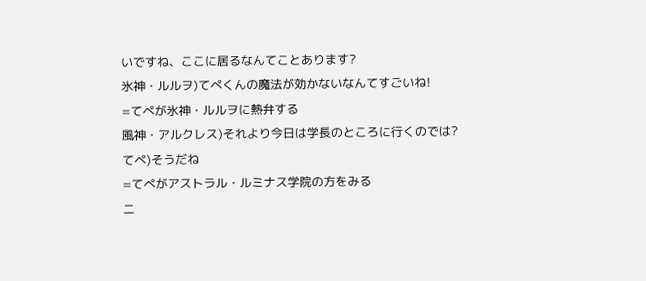いですね、ここに居るなんてことあります?
氷神・ルルヲ)てぺくんの魔法が効かないなんてすごいね!
=てぺが氷神・ルルヲに熱弁する
風神・アルクレス)それより今日は学長のところに行くのでは?
てぺ)そうだね
=てぺがアストラル・ルミナス学院の方をみる
ニ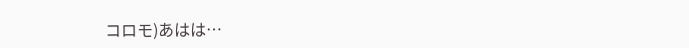コロモ)あはは…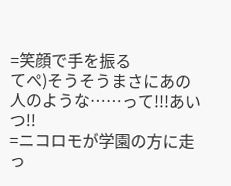=笑顔で手を振る
てぺ)そうそうまさにあの人のような……って!!!あいつ!!
=ニコロモが学園の方に走っ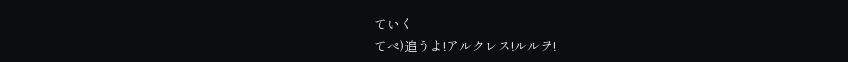ていく
てぺ)追うよ!アルクレス!ルルヲ!